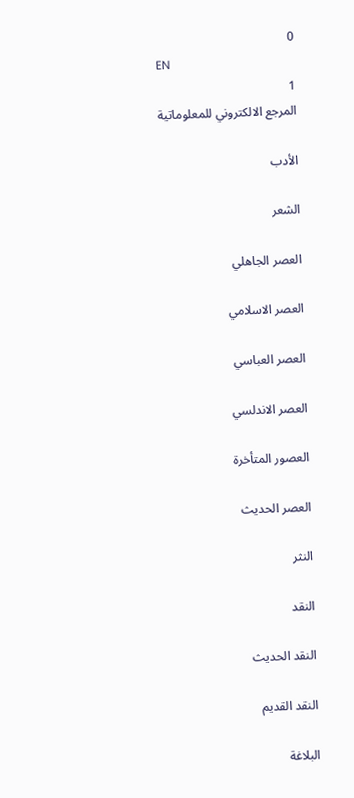0
EN
1
المرجع الالكتروني للمعلوماتية

الأدب

الشعر

العصر الجاهلي

العصر الاسلامي

العصر العباسي

العصر الاندلسي

العصور المتأخرة

العصر الحديث

النثر

النقد

النقد الحديث

النقد القديم

البلاغة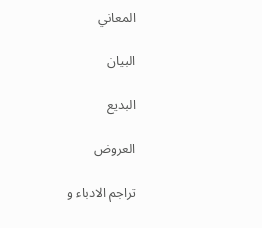المعاني

البيان

البديع

العروض

تراجم الادباء و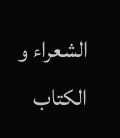الشعراء و الكتاب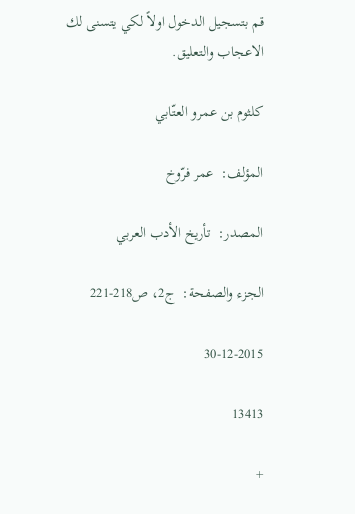قم بتسجيل الدخول اولاً لكي يتسنى لك الاعجاب والتعليق.

كلثوم بن عمرو العتّابي

المؤلف:  عمر فرّوخ

المصدر:  تأريخ الأدب العربي

الجزء والصفحة:  ج2، ص218-221

30-12-2015

13413

+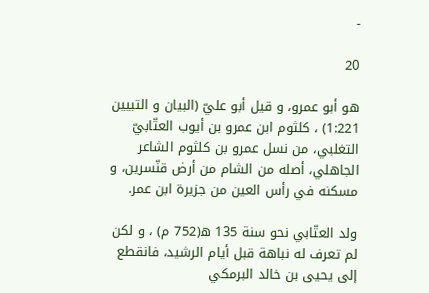-

20

هو أبو عمرو، و قيل أبو عليّ (البيان و التبيين 1:221) ، كلثوم ابن عمرو بن أيوب العتّابيّ التغلبي، من نسل عمرو بن كلثوم الشاعر الجاهلي، أصله من الشام من أرض قنّسرين، و مسكنه في رأس العين من جزيرة ابن عمر.

ولد العتّابي نحو سنة 135 ه‍(752 م) ، و لكن لم تعرف له نباهة قبل أيام الرشيد، فانقطع إلى يحيى بن خالد البرمكي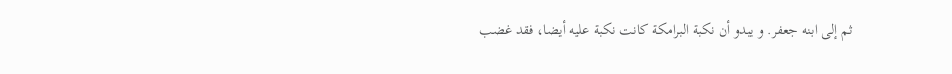ثم إلى ابنه جعفر. و يبدو أن نكبة البرامكة كانت نكبة عليه أيضا، فقد غضب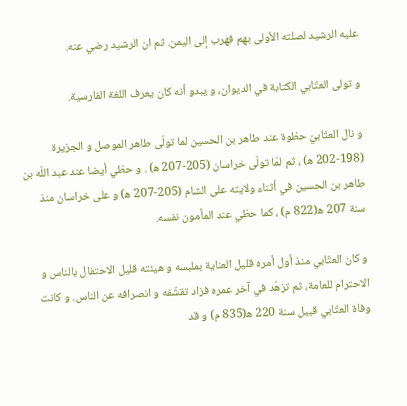عليه الرشيد لصلته الأولى بهم فهرب إلى اليمن. ثم ان الرشيد رضي عنه.

و تولى العتّابي الكتابة في الديوان، و يبدو أنه كان يعرف اللغة الفارسية.

و نال العتّابيّ حظوة عند طاهر بن الحسين لما تولّى طاهر الموصل و الجزيرة (198-202 ه‍) ، ثم لمّا تولّى خراسان (205-207 ه‍) . و حظي أيضا عند عبد اللّه بن طاهر بن الحسين في أثناء ولايته على الشام (205-207 ه‍) و على خراسان منذ سنة 207 ه‍(822 م) ، كما حظي عند المأمون نفسه.

و كان العتّابي منذ أول أمره قليل العناية بملبسه و هيئته قليل الاحتفال بالناس و الاحترام للعامة، ثم تزهّد في آخر عمره فزاد تقشّفه و انصرافه عن الناس. و كانت وفاة العتّابي قبيل سنة 220 ه‍(835 م) و قد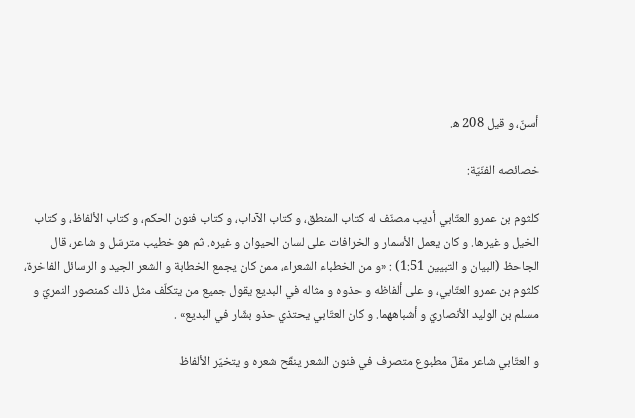أسنّ، و قيل 208 ه‍.

خصائصه الفنّيّة:

كلثوم بن عمرو العتّابي أديب مصنّف له كتاب المنطق، و كتاب الآداب، و كتاب فنون الحكم، و كتاب الألفاظ، و كتاب الخيل و غيرها. و كان يعمل الأسمار و الخرافات على لسان الحيوان و غيره. ثم هو خطيب مترسّل و شاعر، قال الجاحظ (البيان و التبيين 1:51) : «و من الخطباء الشعراء، ممن كان يجمع الخطابة و الشعر الجيد و الرسائل الفاخرة، كلثوم بن عمرو العتّابي، و على ألفاظه و حذوه و مثاله في البديع يقول جميع من يتكلّف مثل ذلك كمنصور النمريّ و مسلم بن الوليد الأنصاريّ و أشباههما. و كان العتّابي يحتذي حذو بشّار في البديع» .

و العتّابي شاعر مقلّ مطبوع متصرف في فنون الشعر ينقّح شعره و يتخيّر الألفاظ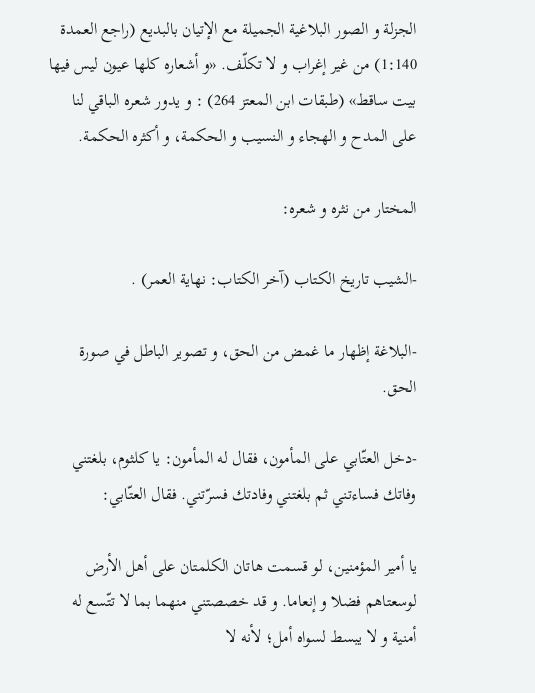الجزلة و الصور البلاغية الجميلة مع الإتيان بالبديع (راجع العمدة 1:140) من غير إغراب و لا تكلّف. «و أشعاره كلها عيون ليس فيها بيت ساقط» (طبقات ابن المعتز 264) : و يدور شعره الباقي لنا على المدح و الهجاء و النسيب و الحكمة، و أكثره الحكمة.

المختار من نثره و شعره:

-الشيب تاريخ الكتاب (آخر الكتاب: نهاية العمر) .

-البلاغة إظهار ما غمض من الحق، و تصوير الباطل في صورة الحق.

-دخل العتّابي على المأمون، فقال له المأمون: يا كلثوم، بلغتني وفاتك فساءتني ثم بلغتني وفادتك فسرّتني. فقال العتّابي:

يا أمير المؤمنين، لو قسمت هاتان الكلمتان على أهل الأرض لوسعتاهم فضلا و إنعاما. و قد خصصتني منهما بما لا تتّسع له أمنية و لا يبسط لسواه أمل؛ لأنه لا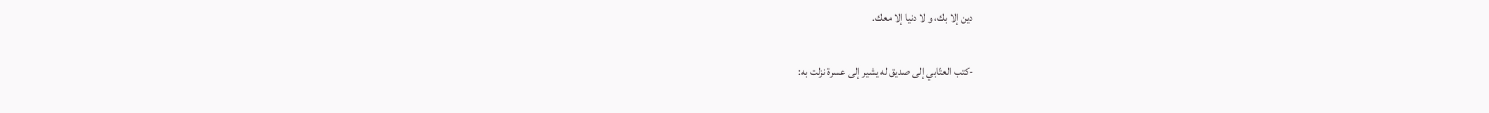دين إلا بك، و لا دنيا إلا معك.

-كتب العتّابي إلى صديق له يشير إلى عسرة نزلت به: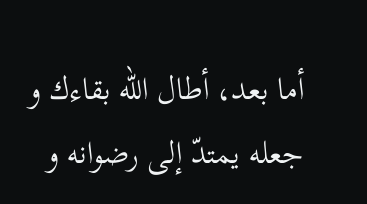أما بعد، أطال اللّه بقاءك و جعله يمتدّ إلى رضوانه و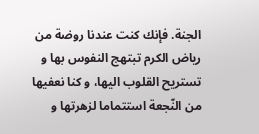الجنة. فإنك كنت عندنا روضة من رياض الكرم تبتهج النفوس بها و تستريح القلوب اليها، و كنا نعفيها من النّجعة استتماما لزهرتها و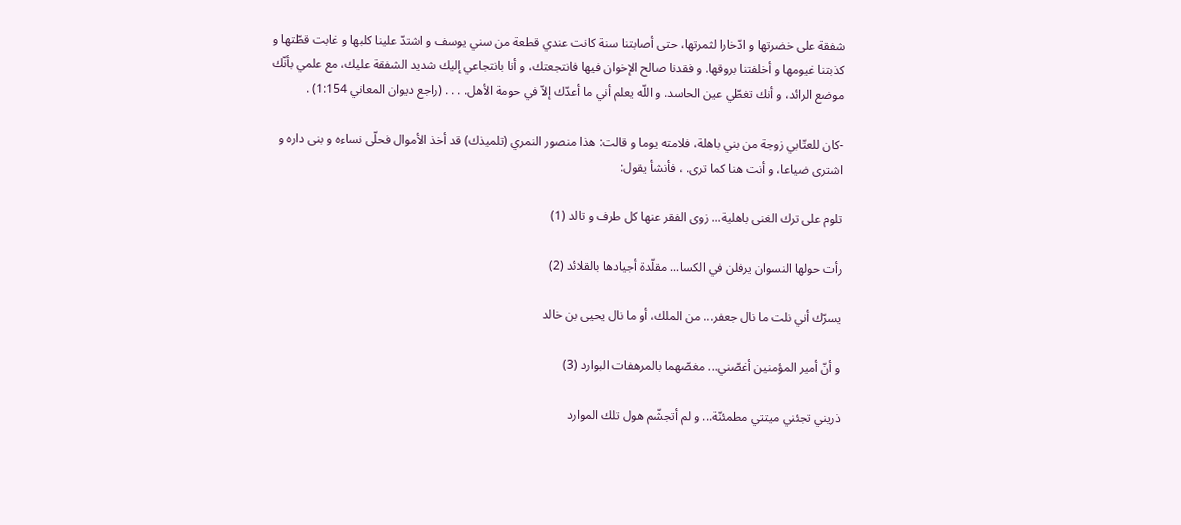شفقة على خضرتها و ادّخارا لثمرتها، حتى أصابتنا سنة كانت عندي قطعة من سني يوسف و اشتدّ علينا كلبها و غابت قطّتها و كذبتنا غيومها و أخلفتنا بروقها. و فقدنا صالح الإخوان فيها فانتجعتك، و أنا بانتجاعي إليك شديد الشفقة عليك، مع علمي بأنّك موضع الرائد، و أنك تغطّي عين الحاسد. و اللّه يعلم أني ما أعدّك إلاّ في حومة الأهل. . . . (راجع ديوان المعاني 1:154) .

-كان للعتّابي زوجة من بني باهلة، فلامته يوما و قالت: هذا منصور النمري (تلميذك) قد أخذ الأموال فحلّى نساءه و بنى داره و اشترى ضياعا، و أنت هنا كما ترى. ، فأنشأ يقول:

تلوم على ترك الغنى باهلية... زوى الفقر عنها كل طرف و تالد (1)

رأت حولها النسوان يرفلن في الكسا... مقلّدة أجيادها بالقلائد (2)

يسرّك أني نلت ما نال جعفر... من الملك، أو ما نال يحيى بن خالد

و أنّ أمير المؤمنين أغصّني... مغصّهما بالمرهفات البوارد (3)

ذريني تجئني ميتتي مطمئنّة... و لم أتجشّم هول تلك الموارد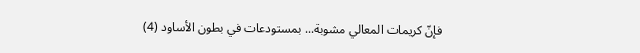فإنّ كريمات المعالي مشوبة... بمستودعات في بطون الأساود (4)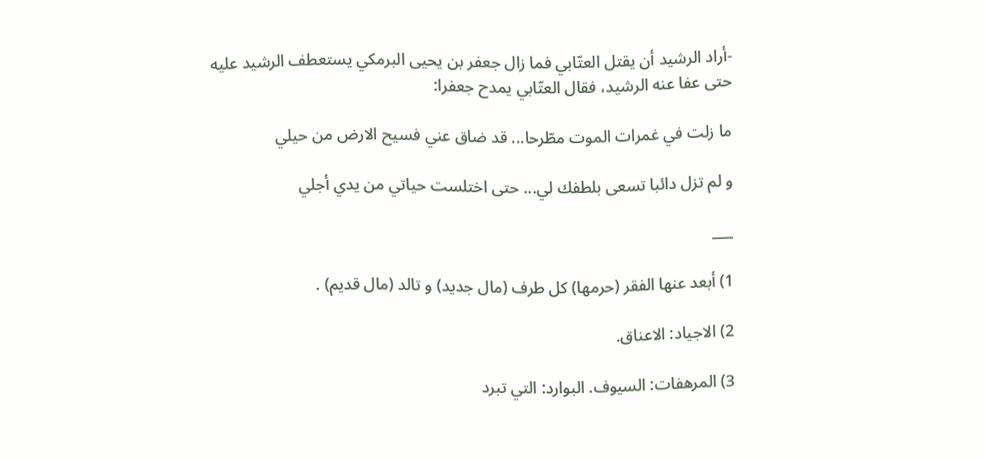-أراد الرشيد أن يقتل العتّابي فما زال جعفر بن يحيى البرمكي يستعطف الرشيد عليه حتى عفا عنه الرشيد، فقال العتّابي يمدح جعفرا:

ما زلت في غمرات الموت مطّرحا... قد ضاق عني فسيح الارض من حيلي

و لم تزل دائبا تسعى بلطفك لي... حتى اختلست حياتي من يدي أجلي

___

1) أبعد عنها الفقر (حرمها) كل طرف (مال جديد) و تالد (مال قديم) .

2) الاجياد: الاعناق.

3) المرهفات: السيوف. البوارد: التي تبرد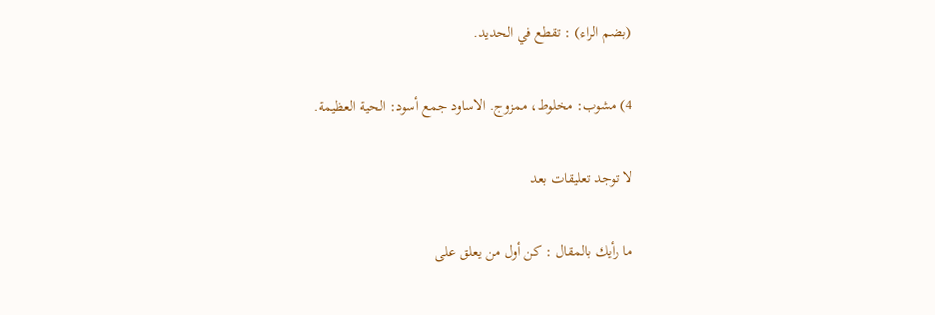(بضم الراء) : تقطع في الحديد.

4) مشوب: مخلوط، ممزوج. الاساود جمع أسود: الحية العظيمة.

لا توجد تعليقات بعد

ما رأيك بالمقال : كن أول من يعلق على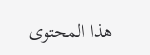هذا المحتوى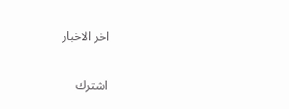اخر الاخبار

اشترك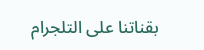بقناتنا على التلجرام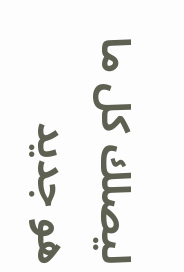ليصلك كل ما هو جديد